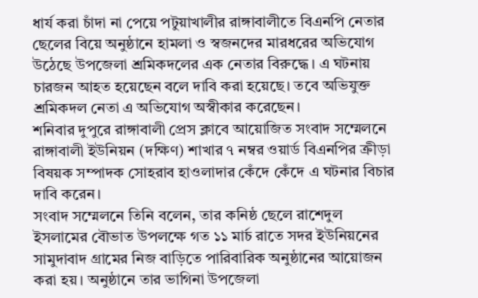ধার্য করা চাঁদা না পেয়ে পটুয়াখালীর রাঙ্গাবালীতে বিএনপি নেতার ছেলের বিয়ে অনুষ্ঠানে হামলা ও স্বজনদের মারধরের অভিযোগ উঠেছে উপজেলা শ্রমিকদলের এক নেতার বিরুদ্ধে। এ ঘটনায় চারজন আহত হয়েছেন বলে দাবি করা হয়েছে। তবে অভিযুক্ত শ্রমিকদল নেতা এ অভিযোগ অস্বীকার করেছেন।
শনিবার দুপুরে রাঙ্গাবালী প্রেস ক্লাবে আয়োজিত সংবাদ সম্মেলনে রাঙ্গাবালী ইউনিয়ন (দক্ষিণ) শাখার ৭ নম্বর ওয়ার্ড বিএনপির ক্রীড়া বিষয়ক সম্পাদক সোহরাব হাওলাদার কেঁদে কেঁদে এ ঘটনার বিচার দাবি করেন।
সংবাদ সম্মেলনে তিনি বলেন, তার কনিষ্ঠ ছেলে রাশেদুল ইসলামের বৌভাত উপলক্ষে গত ১১ মার্চ রাতে সদর ইউনিয়নের সামুদাবাদ গ্রামের নিজ বাড়িতে পারিবারিক অনুষ্ঠানের আয়োজন করা হয়। অনুষ্ঠানে তার ভাগিনা উপজেলা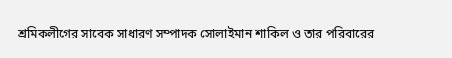শ্রমিকলীগের সাবেক সাধারণ সম্পাদক সোলাইমান শাকিল ও তার পরিবারের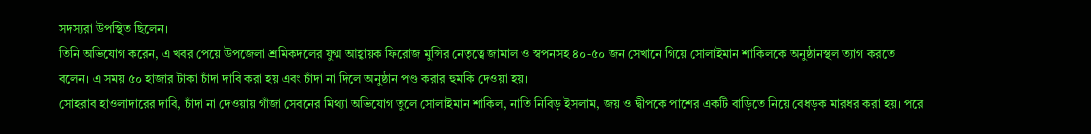সদস্যরা উপস্থিত ছিলেন।
তিনি অভিযোগ করেন, এ খবর পেয়ে উপজেলা শ্রমিকদলের যুগ্ম আহ্বায়ক ফিরোজ মুন্সির নেতৃত্বে জামাল ও স্বপনসহ ৪০-৫০ জন সেখানে গিয়ে সোলাইমান শাকিলকে অনুষ্ঠানস্থল ত্যাগ করতে বলেন। এ সময় ৫০ হাজার টাকা চাঁদা দাবি করা হয় এবং চাঁদা না দিলে অনুষ্ঠান পণ্ড করার হুমকি দেওয়া হয়।
সোহরাব হাওলাদারের দাবি, চাঁদা না দেওয়ায় গাঁজা সেবনের মিথ্যা অভিযোগ তুলে সোলাইমান শাকিল, নাতি নিবিড় ইসলাম, জয় ও দ্বীপকে পাশের একটি বাড়িতে নিয়ে বেধড়ক মারধর করা হয়। পরে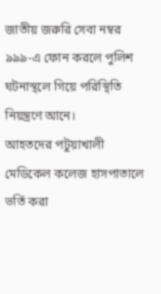জাতীয় জরুরি সেবা নম্বর ৯৯৯-এ ফোন করলে পুলিশ ঘটনাস্থলে গিয়ে পরিস্থিতি নিয়ন্ত্রণে আনে।
আহতদের পটুয়াখালী মেডিকেল কলেজ হাসপাতালে ভর্তি করা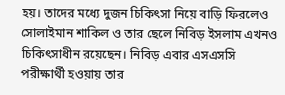হয়। তাদের মধ্যে দুজন চিকিৎসা নিয়ে বাড়ি ফিরলেও সোলাইমান শাকিল ও তার ছেলে নিবিড় ইসলাম এখনও চিকিৎসাধীন রয়েছেন। নিবিড় এবার এসএসসি পরীক্ষার্থী হওয়ায় তার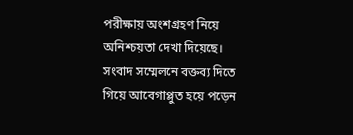পরীক্ষায় অংশগ্রহণ নিয়ে অনিশ্চয়তা দেখা দিয়েছে।
সংবাদ সম্মেলনে বক্তব্য দিতে গিয়ে আবেগাপ্লুত হয়ে পড়েন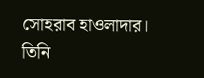সোহরাব হাওলাদার। তিনি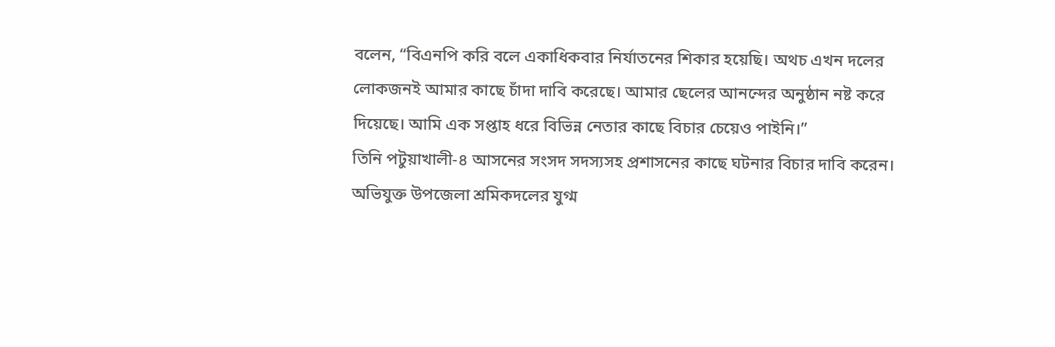বলেন, “বিএনপি করি বলে একাধিকবার নির্যাতনের শিকার হয়েছি। অথচ এখন দলের লোকজনই আমার কাছে চাঁদা দাবি করেছে। আমার ছেলের আনন্দের অনুষ্ঠান নষ্ট করে দিয়েছে। আমি এক সপ্তাহ ধরে বিভিন্ন নেতার কাছে বিচার চেয়েও পাইনি।”
তিনি পটুয়াখালী-৪ আসনের সংসদ সদস্যসহ প্রশাসনের কাছে ঘটনার বিচার দাবি করেন।
অভিযুক্ত উপজেলা শ্রমিকদলের যুগ্ম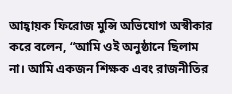আহ্বায়ক ফিরোজ মুন্সি অভিযোগ অস্বীকার করে বলেন, “আমি ওই অনুষ্ঠানে ছিলাম না। আমি একজন শিক্ষক এবং রাজনীতির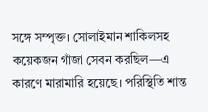সঙ্গে সম্পৃক্ত। সোলাইমান শাকিলসহ কয়েকজন গাঁজা সেবন করছিল—এ কারণে মারামারি হয়েছে। পরিস্থিতি শান্ত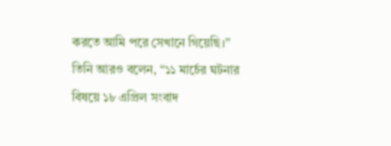করতে আমি পরে সেখানে গিয়েছি।”
তিনি আরও বলেন, “১১ মার্চের ঘটনার বিষয়ে ১৮ এপ্রিল সংবাদ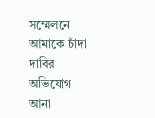সম্মেলনে আমাকে চাঁদা দাবির অভিযোগ আনা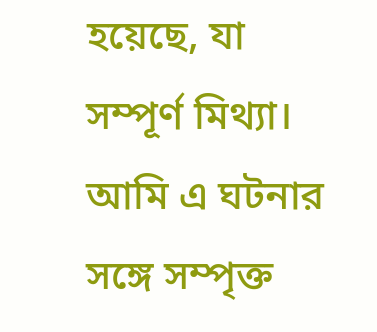হয়েছে, যা সম্পূর্ণ মিথ্যা। আমি এ ঘটনার সঙ্গে সম্পৃক্ত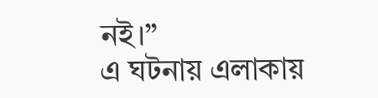নই।”
এ ঘটনায় এলাকায়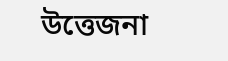উত্তেজনা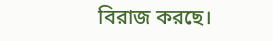বিরাজ করছে।